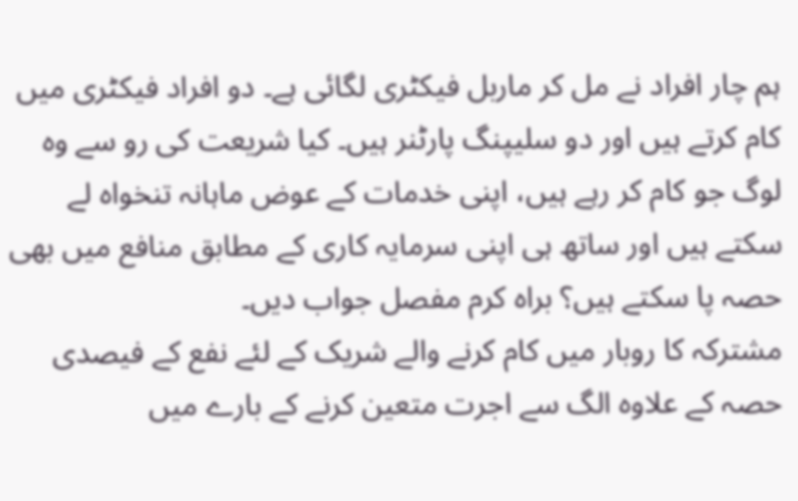ہم چار افراد نے مل کر ماربل فیکٹری لگائی ہے۔ دو افراد فیکٹری میں کام کرتے ہیں اور دو سلیپنگ پارٹنر ہیں۔ کیا شریعت کی رو سے وہ لوگ جو کام کر رہے ہیں، اپنی خدمات کے عوض ماہانہ تنخواہ لے سکتے ہیں اور ساتھ ہی اپنی سرمایہ کاری کے مطابق منافع میں بھی حصہ پا سکتے ہیں؟ براہ کرم مفصل جواب دیں۔
مشترکہ کا روبار میں کام کرنے والے شریک کے لئے نفع کے فیصدی حصہ کے علاوہ الگ سے اجرت متعین کرنے کے بارے میں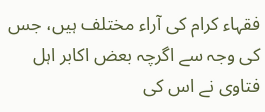فقہاء کرام کی آراء مختلف ہیں، جس کی وجہ سے اگرچہ بعض اکابر اہل فتاوی نے اس کی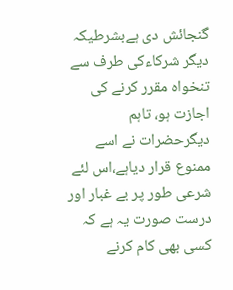گنجائش دی ہےبشرطیکہ دیگر شرکاءکی طرف سے تنخواه مقرر كرنے کی اجازت ہو، تاہم دیگرحضرات نے اسے ممنوع قرار دیاہے،اس لئے شرعی طور پر بے غبار اور درست صورت یہ ہے کہ کسی بھی کام کرنے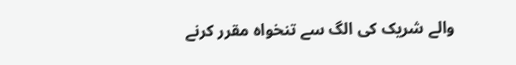والے شریک کی الگ سے تنخواہ مقرر کرنے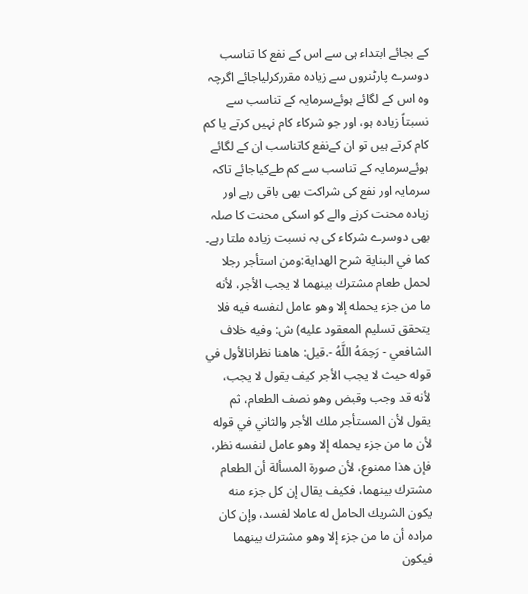کے بجائے ابتداء ہی سے اس کے نفع کا تناسب دوسرے پارٹنروں سے زیادہ مقررکرلیاجائے اگرچہ وہ اس کے لگائے ہوئےسرمایہ کے تناسب سے نسبتاً زیادہ ہو، اور جو شرکاء کام نہیں کرتے یا کم کام کرتے ہیں تو ان کےنفع کاتناسب ان کے لگائے ہوئےسرمایہ کے تناسب سے کم طےکیاجائے تاکہ سرمایہ اور نفع کی شراکت بھی باقی رہے اور زیادہ محنت کرنے والے کو اسکی محنت کا صلہ بھی دوسرے شرکاء کی بہ نسبت زیادہ ملتا رہے۔
كما في البناية شرح الهداية:ومن استأجر رجلا لحمل طعام مشترك بينهما لا يجب الأجر، لأنه ما من جزء يحمله إلا وهو عامل لنفسه فيه فلا يتحقق تسليم المعقود عليه) ش: وفيه خلاف الشافعي - رَحِمَهُ اللَّهُ -.قيل: هاهنا نظرانالأول في قوله حيث لا يجب الأجر كيف يقول لا يجب، لأنه قد وجب وقبض وهو نصف الطعام، ثم يقول لأن المستأجر ملك الأجر والثاني في قوله لأن ما من جزء يحمله إلا وهو عامل لنفسه نظر، فإن هذا ممنوع، لأن صورة المسألة أن الطعام مشترك بينهما، فكيف يقال إن كل جزء منه يكون الشريك الحامل له عاملا لفسد، وإن كان مراده أن ما من جزء إلا وهو مشترك بينهما فيكون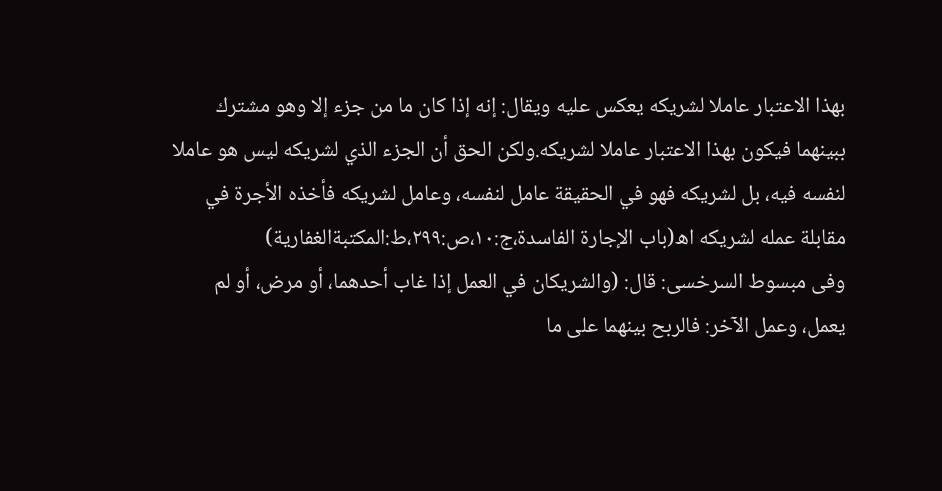بهذا الاعتبار عاملا لشريكه يعكس عليه ويقال: إنه إذا كان ما من جزء إلا وهو مشترك ببينهما فيكون بهذا الاعتبار عاملا لشريكه.ولكن الحق أن الجزء الذي لشريكه ليس هو عاملا لنفسه فيه، بل لشريكه فهو في الحقيقة عامل لنفسه، وعامل لشريكه فأخذه الأجرة في مقابلة عمله لشريكه اھ(باب الإجارة الفاسدة،ج:١٠،ص:٢٩٩،ط:المكتبةالغفارية)
وفی مبسوط السرخسی: قال: (والشريكان في العمل إذا غاب أحدهما، أو مرض، أو لم يعمل، وعمل الآخر: فالربح بينهما على ما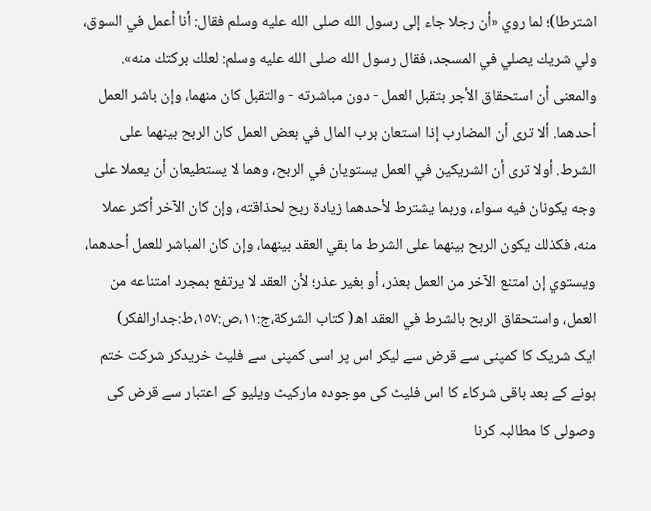اشترطا)؛ لما روي «أن رجلا جاء إلى رسول الله صلى الله عليه وسلم فقال: أنا أعمل في السوق، ولي شريك يصلي في المسجد، فقال رسول الله صلى الله عليه وسلم: لعلك بركتك منه». والمعنى أن استحقاق الأجر بتقبل العمل - دون مباشرته - والتقبل كان منهما، وإن باشر العمل أحدهما. ألا ترى أن المضارب إذا استعان برب المال في بعض العمل كان الربح بينهما على الشرط. أولا ترى أن الشريكين في العمل يستويان في الربح، وهما لا يستطيعان أن يعملا على وجه يكونان فيه سواء، وربما يشترط لأحدهما زيادة ربح لحذاقته، وإن كان الآخر أكثر عملا منه، فكذلك يكون الربح بينهما على الشرط ما بقي العقد بينهما، وإن كان المباشر للعمل أحدهما، ويستوي إن امتنع الآخر من العمل بعذر، أو بغير عذر؛ لأن العقد لا يرتفع بمجرد امتناعه من العمل، واستحقاق الربح بالشرط في العقد اھ( كتاب الشركة،ج:١١،ص:١٥٧،ط:جدارالفکر)
ایک شریک کا کمپنی سے قرض سے لیکر اس پر اسی کمپنی سے فلیٹ خریدکر شرکت ختم ہونے کے بعد باقی شرکاء کا اس فلیٹ کی موجودہ مارکیٹ ویلیو کے اعتبار سے قرض کی وصولی کا مطالبہ کرنا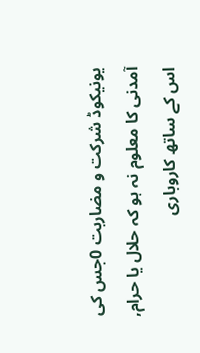یونیکوڈ شرکت و مضاربت 0جس کی آمدنی کا معلوم نہ ہو کہ حلال یا حرام, اس کے ساتھ کاروباری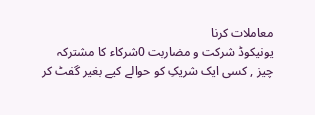معاملات کرنا
یونیکوڈ شرکت و مضاربت 0شرکاء کا مشترکہ چیز , کسی ایک شریکِ کو حوالے کیے بغیر گفٹ کر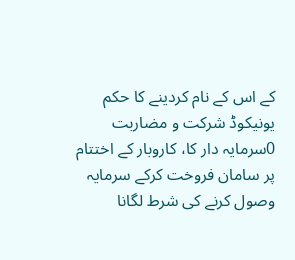کے اس کے نام کردینے کا حکم
یونیکوڈ شرکت و مضاربت 0سرمایہ دار کا، کاروبار کے اختتام پر سامان فروخت کرکے سرمایہ وصول کرنے کی شرط لگانا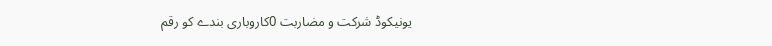یونیکوڈ شرکت و مضاربت 0کاروباری بندے کو رقم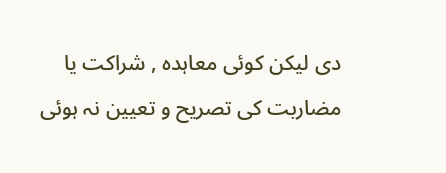دی لیکن کوئی معاہدہ , شراکت یا مضاربت کی تصریح و تعیین نہ ہوئی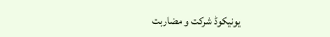یونیکوڈ شرکت و مضاربت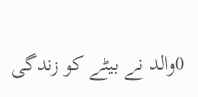0والد نے بیٹے کو زندگی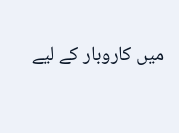میں کاروبار کے لیے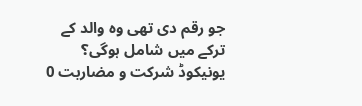جو رقم دی تھی وہ والد کے ترکے میں شامل ہوگی؟
یونیکوڈ شرکت و مضاربت 0